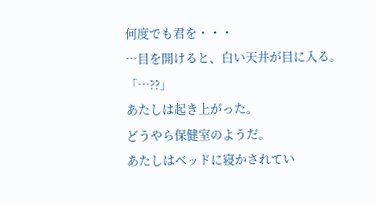何度でも君を・・・
…目を開けると、白い天井が目に入る。
「…??」
あたしは起き上がった。
どうやら保健室のようだ。
あたしはベッドに寝かされてい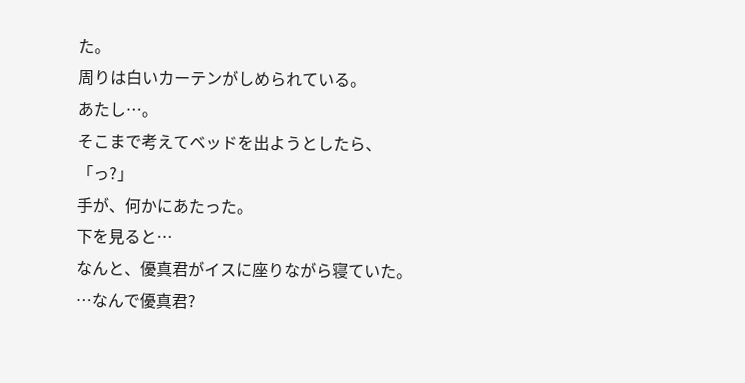た。
周りは白いカーテンがしめられている。
あたし…。
そこまで考えてベッドを出ようとしたら、
「っ?」
手が、何かにあたった。
下を見ると…
なんと、優真君がイスに座りながら寝ていた。
…なんで優真君?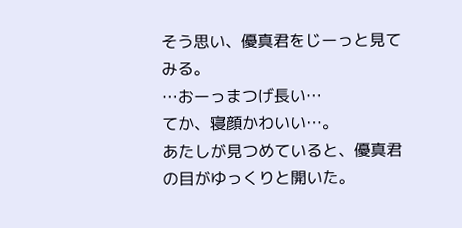そう思い、優真君をじーっと見てみる。
…おーっまつげ長い…
てか、寝顔かわいい…。
あたしが見つめていると、優真君の目がゆっくりと開いた。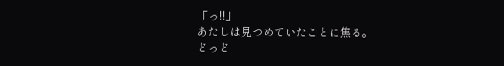「っ!!」
あたしは見つめていたことに焦る。
どっど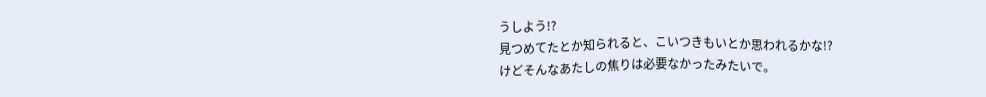うしよう!?
見つめてたとか知られると、こいつきもいとか思われるかな!?
けどそんなあたしの焦りは必要なかったみたいで。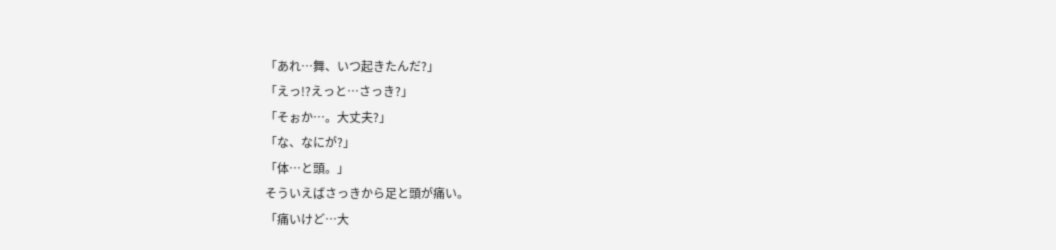「あれ…舞、いつ起きたんだ?」
「えっ!?えっと…さっき?」
「そぉか…。大丈夫?」
「な、なにが?」
「体…と頭。」
そういえばさっきから足と頭が痛い。
「痛いけど…大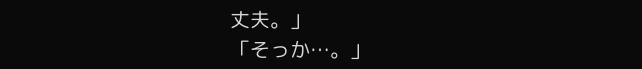丈夫。」
「そっか…。」